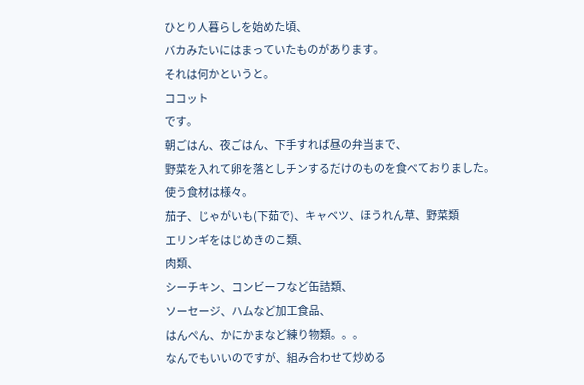ひとり人暮らしを始めた頃、
バカみたいにはまっていたものがあります。
それは何かというと。
ココット
です。
朝ごはん、夜ごはん、下手すれば昼の弁当まで、
野菜を入れて卵を落としチンするだけのものを食べておりました。
使う食材は様々。
茄子、じゃがいも(下茹で)、キャベツ、ほうれん草、野菜類
エリンギをはじめきのこ類、
肉類、
シーチキン、コンビーフなど缶詰類、
ソーセージ、ハムなど加工食品、
はんぺん、かにかまなど練り物類。。。
なんでもいいのですが、組み合わせて炒める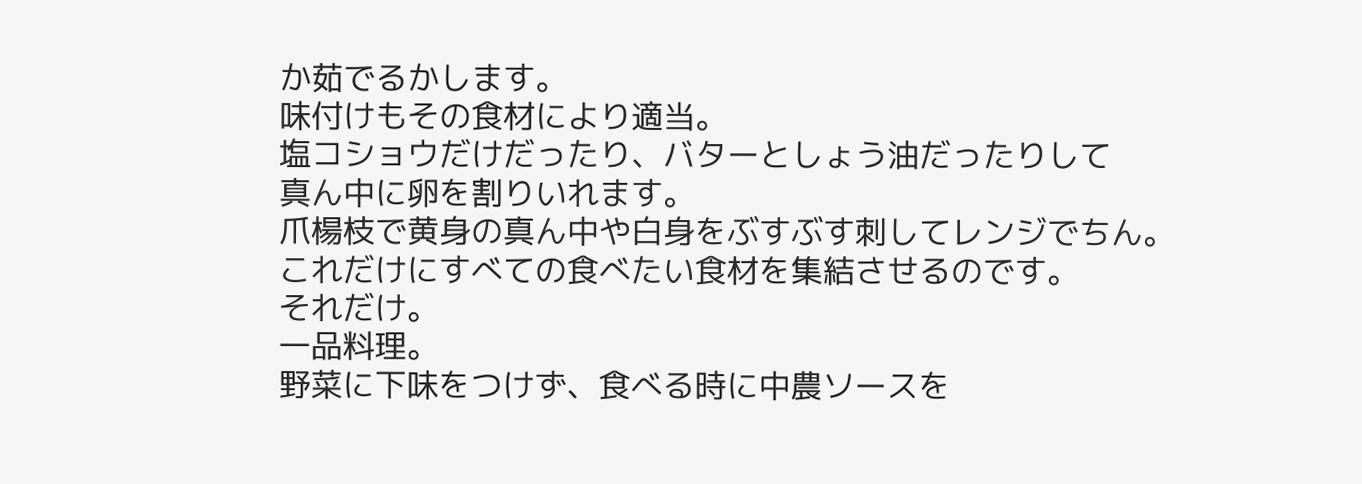か茹でるかします。
味付けもその食材により適当。
塩コショウだけだったり、バターとしょう油だったりして
真ん中に卵を割りいれます。
爪楊枝で黄身の真ん中や白身をぶすぶす刺してレンジでちん。
これだけにすべての食べたい食材を集結させるのです。
それだけ。
一品料理。
野菜に下味をつけず、食べる時に中農ソースを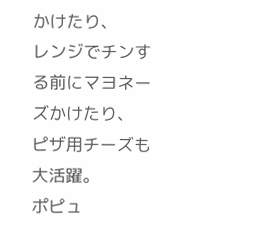かけたり、
レンジでチンする前にマヨネーズかけたり、
ピザ用チーズも大活躍。
ポピュ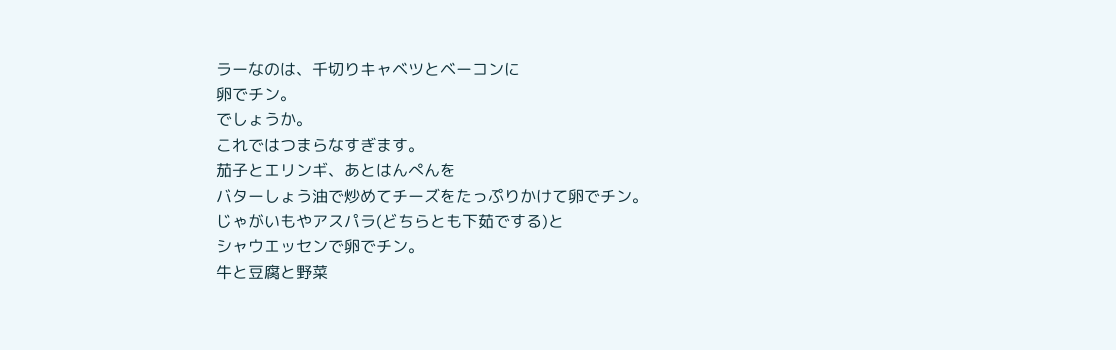ラーなのは、千切りキャベツとベーコンに
卵でチン。
でしょうか。
これではつまらなすぎます。
茄子とエリンギ、あとはんぺんを
バターしょう油で炒めてチーズをたっぷりかけて卵でチン。
じゃがいもやアスパラ(どちらとも下茹でする)と
シャウエッセンで卵でチン。
牛と豆腐と野菜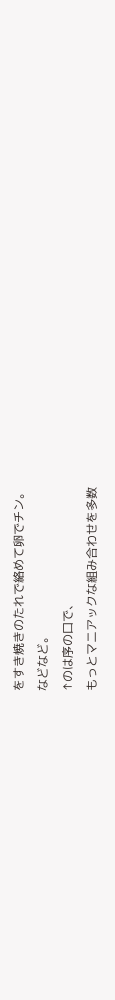をすき焼きのたれで絡めて卵でチン。
などなど。
↑のは序の口で、
もっとマニアックな組み合わせを多数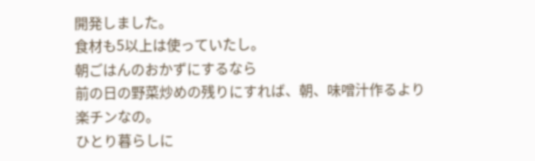開発しました。
食材も5以上は使っていたし。
朝ごはんのおかずにするなら
前の日の野菜炒めの残りにすれば、朝、味噌汁作るより
楽チンなの。
ひとり暮らしに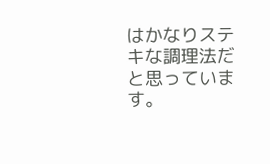はかなりステキな調理法だと思っています。